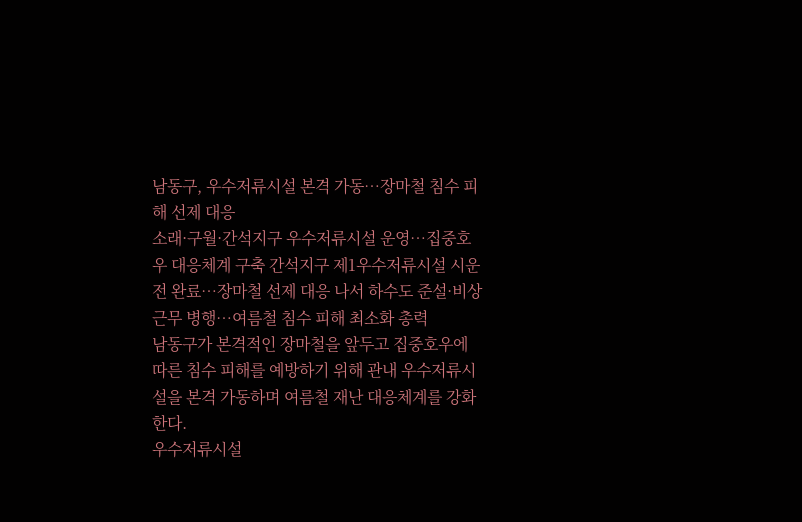남동구, 우수저류시설 본격 가동…장마철 침수 피해 선제 대응
소래·구월·간석지구 우수저류시설 운영…집중호우 대응체계 구축 간석지구 제1우수저류시설 시운전 완료…장마철 선제 대응 나서 하수도 준설·비상근무 병행…여름철 침수 피해 최소화 총력
남동구가 본격적인 장마철을 앞두고 집중호우에 따른 침수 피해를 예방하기 위해 관내 우수저류시설을 본격 가동하며 여름철 재난 대응체계를 강화한다.
우수저류시설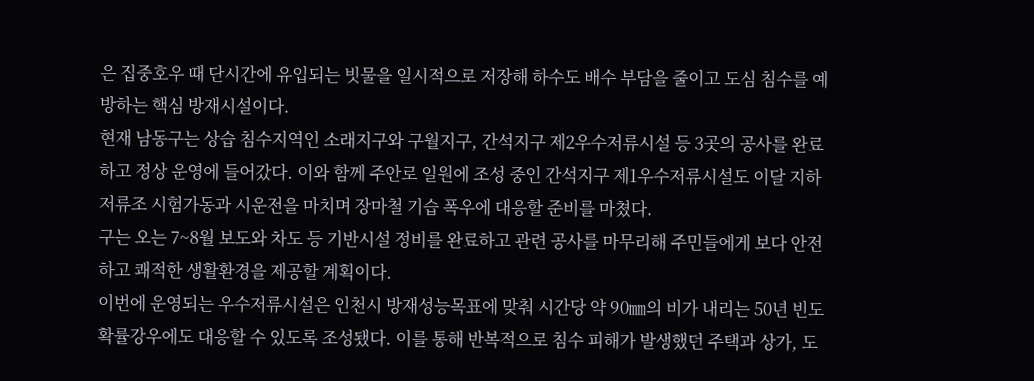은 집중호우 때 단시간에 유입되는 빗물을 일시적으로 저장해 하수도 배수 부담을 줄이고 도심 침수를 예방하는 핵심 방재시설이다.
현재 남동구는 상습 침수지역인 소래지구와 구월지구, 간석지구 제2우수저류시설 등 3곳의 공사를 완료하고 정상 운영에 들어갔다. 이와 함께 주안로 일원에 조성 중인 간석지구 제1우수저류시설도 이달 지하 저류조 시험가동과 시운전을 마치며 장마철 기습 폭우에 대응할 준비를 마쳤다.
구는 오는 7~8월 보도와 차도 등 기반시설 정비를 완료하고 관련 공사를 마무리해 주민들에게 보다 안전하고 쾌적한 생활환경을 제공할 계획이다.
이번에 운영되는 우수저류시설은 인천시 방재성능목표에 맞춰 시간당 약 90㎜의 비가 내리는 50년 빈도 확률강우에도 대응할 수 있도록 조성됐다. 이를 통해 반복적으로 침수 피해가 발생했던 주택과 상가, 도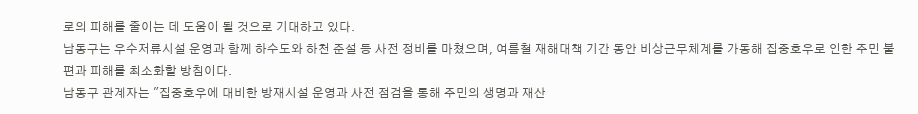로의 피해를 줄이는 데 도움이 될 것으로 기대하고 있다.
남동구는 우수저류시설 운영과 함께 하수도와 하천 준설 등 사전 정비를 마쳤으며, 여름철 재해대책 기간 동안 비상근무체계를 가동해 집중호우로 인한 주민 불편과 피해를 최소화할 방침이다.
남동구 관계자는 "집중호우에 대비한 방재시설 운영과 사전 점검을 통해 주민의 생명과 재산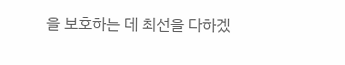을 보호하는 데 최선을 다하겠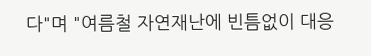다"며 "여름철 자연재난에 빈틈없이 대응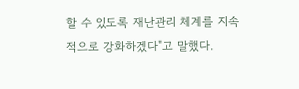할 수 있도록 재난관리 체계를 지속적으로 강화하겠다"고 말했다.